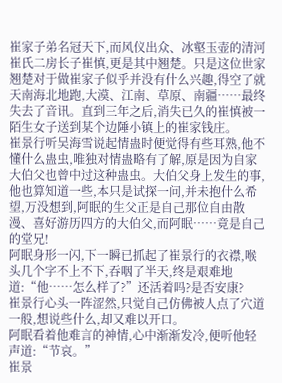崔家子弟名冠天下,而风仪出众、冰壑玉壶的清河崔氏二房长子崔慎,更是其中翘楚。只是这位世家翘楚对于做崔家子似乎并没有什么兴趣,得空了就天南海北地跑,大漠、江南、草原、南疆……最终失去了音讯。直到三年之后,消失已久的崔慎被一陌生女子送到某个边陲小镇上的崔家钱庄。
崔景行听吴海雪说起情蛊时便觉得有些耳熟,他不懂什么蛊虫,唯独对情蛊略有了解,原是因为自家大伯父也曾中过这种蛊虫。大伯父身上发生的事,他也算知道一些,本只是试探一问,并未抱什么希望,万没想到,阿眠的生父正是自己那位自由散漫、喜好游历四方的大伯父,而阿眠……竟是自己的堂兄!
阿眠身形一闪,下一瞬已抓起了崔景行的衣襟,喉头几个字不上不下,吞咽了半天,终是艰难地道:“他……怎么样了?”还活着吗?是否安康?
崔景行心头一阵涩然,只觉自己仿佛被人点了穴道一般,想说些什么,却又难以开口。
阿眠看着他难言的神情,心中渐渐发冷,便听他轻声道:“节哀。”
崔景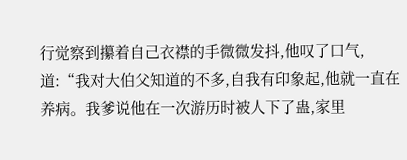行觉察到攥着自己衣襟的手微微发抖,他叹了口气,道:“我对大伯父知道的不多,自我有印象起,他就一直在养病。我爹说他在一次游历时被人下了蛊,家里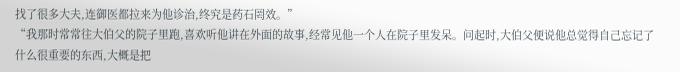找了很多大夫,连御医都拉来为他诊治,终究是药石罔效。”
“我那时常常往大伯父的院子里跑,喜欢听他讲在外面的故事,经常见他一个人在院子里发呆。问起时,大伯父便说他总觉得自己忘记了什么很重要的东西,大概是把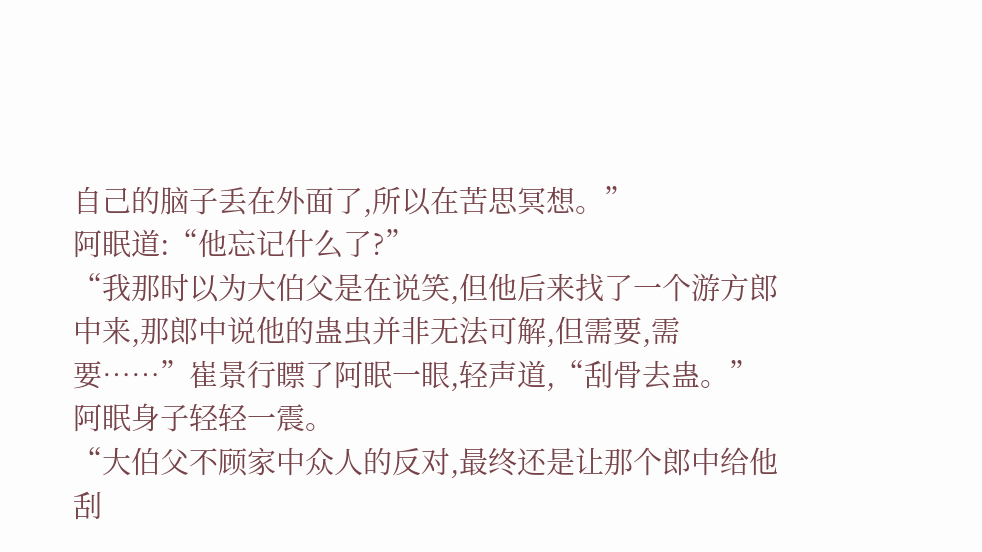自己的脑子丢在外面了,所以在苦思冥想。”
阿眠道:“他忘记什么了?”
“我那时以为大伯父是在说笑,但他后来找了一个游方郎中来,那郎中说他的蛊虫并非无法可解,但需要,需要……”崔景行瞟了阿眠一眼,轻声道,“刮骨去蛊。”
阿眠身子轻轻一震。
“大伯父不顾家中众人的反对,最终还是让那个郎中给他刮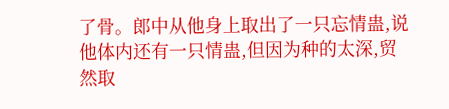了骨。郎中从他身上取出了一只忘情蛊,说他体内还有一只情蛊,但因为种的太深,贸然取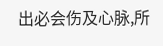出必会伤及心脉,所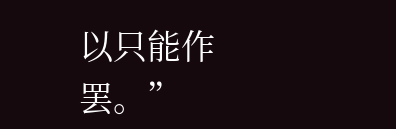以只能作罢。”